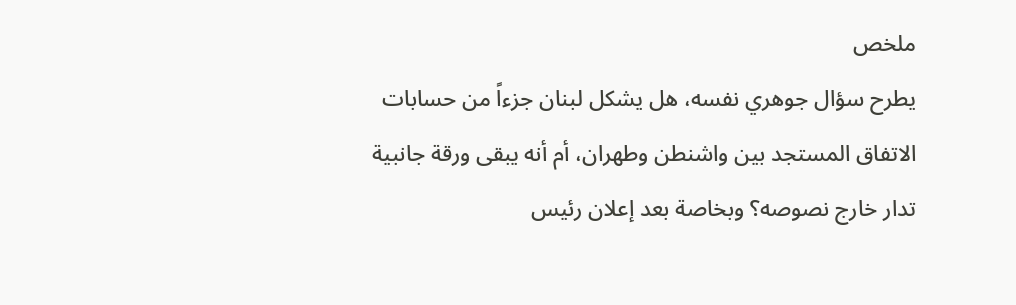ملخص
يطرح سؤال جوهري نفسه، هل يشكل لبنان جزءاً من حسابات الاتفاق المستجد بين واشنطن وطهران، أم أنه يبقى ورقة جانبية تدار خارج نصوصه؟ وبخاصة بعد إعلان رئيس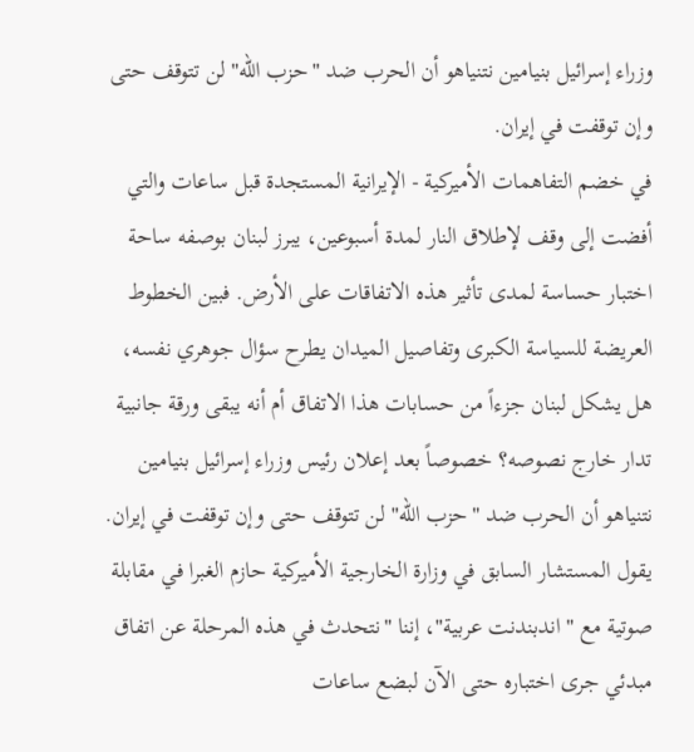وزراء إسرائيل بنيامين نتنياهو أن الحرب ضد "حزب الله" لن تتوقف حتى وإن توقفت في إيران.
في خضم التفاهمات الأميركية - الإيرانية المستجدة قبل ساعات والتي أفضت إلى وقف لإطلاق النار لمدة أسبوعين، يبرز لبنان بوصفه ساحة اختبار حساسة لمدى تأثير هذه الاتفاقات على الأرض. فبين الخطوط العريضة للسياسة الكبرى وتفاصيل الميدان يطرح سؤال جوهري نفسه، هل يشكل لبنان جزءاً من حسابات هذا الاتفاق أم أنه يبقى ورقة جانبية تدار خارج نصوصه؟ خصوصاً بعد إعلان رئيس وزراء إسرائيل بنيامين نتنياهو أن الحرب ضد "حزب الله" لن تتوقف حتى وإن توقفت في إيران.
يقول المستشار السابق في وزارة الخارجية الأميركية حازم الغبرا في مقابلة صوتية مع "اندبندنت عربية"، إننا "نتحدث في هذه المرحلة عن اتفاق مبدئي جرى اختباره حتى الآن لبضع ساعات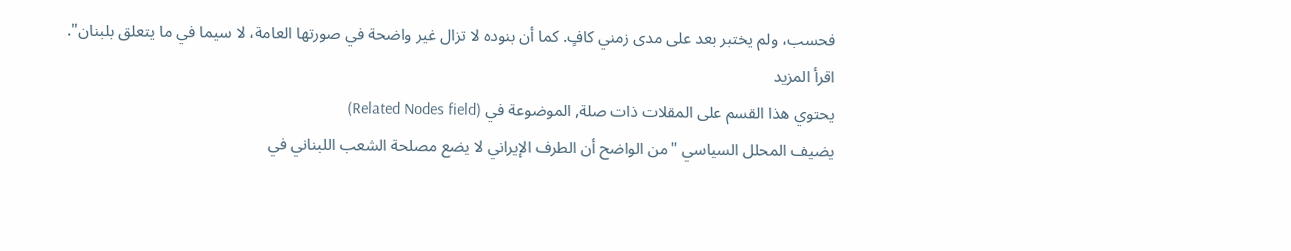فحسب، ولم يختبر بعد على مدى زمني كافٍ. كما أن بنوده لا تزال غير واضحة في صورتها العامة، لا سيما في ما يتعلق بلبنان".
اقرأ المزيد
يحتوي هذا القسم على المقلات ذات صلة, الموضوعة في (Related Nodes field)
يضيف المحلل السياسي "من الواضح أن الطرف الإيراني لا يضع مصلحة الشعب اللبناني في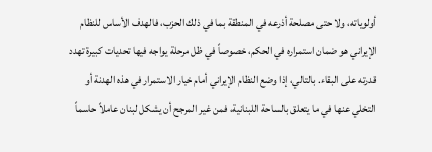أولوياته، ولا حتى مصلحة أذرعه في المنطقة بما في ذلك الحزب، فالهدف الأساس للنظام الإيراني هو ضمان استمراره في الحكم، خصوصاً في ظل مرحلة يواجه فيها تحديات كبيرة تهدد قدرته على البقاء. بالتالي، إذا وضع النظام الإيراني أمام خيار الاستمرار في هذه الهدنة أو التخلي عنها في ما يتعلق بالساحة اللبنانية، فمن غير المرجح أن يشكل لبنان عاملاً حاسماً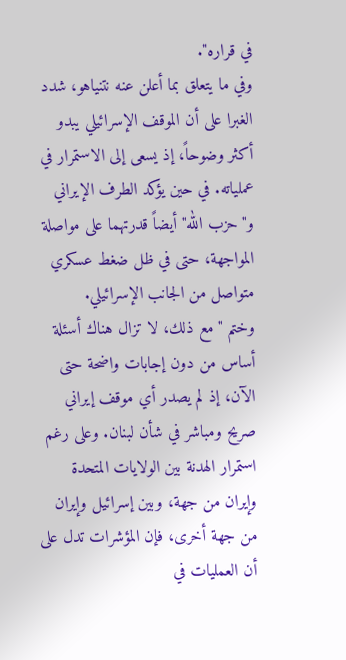في قراره".
وفي ما يتعلق بما أعلن عنه نتنياهو، شدد الغبرا على أن الموقف الإسرائيلي يبدو أكثر وضوحاً، إذ يسعى إلى الاستمرار في عملياته. في حين يؤكد الطرف الإيراني و"حزب الله" أيضاً قدرتهما على مواصلة المواجهة، حتى في ظل ضغط عسكري متواصل من الجانب الإسرائيلي.
وختم "مع ذلك، لا تزال هناك أسئلة أساس من دون إجابات واضحة حتى الآن، إذ لم يصدر أي موقف إيراني صريح ومباشر في شأن لبنان. وعلى رغم استمرار الهدنة بين الولايات المتحدة وإيران من جهة، وبين إسرائيل وإيران من جهة أخرى، فإن المؤشرات تدل على أن العمليات في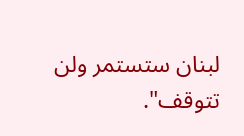لبنان ستستمر ولن تتوقف".